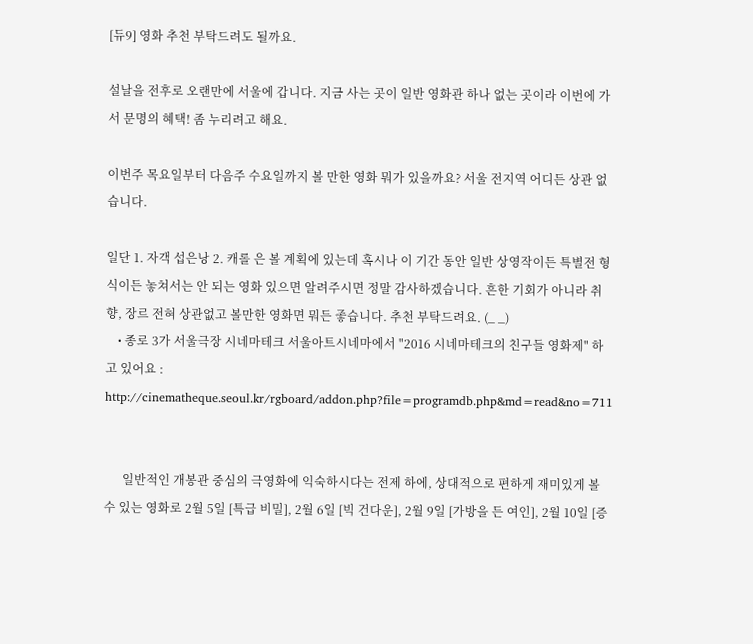[듀9] 영화 추천 부탁드려도 될까요.

설날을 전후로 오랜만에 서울에 갑니다. 지금 사는 곳이 일반 영화관 하나 없는 곳이라 이번에 가서 문명의 혜택! 좀 누리려고 해요.

이번주 목요일부터 다음주 수요일까지 볼 만한 영화 뭐가 있을까요? 서울 전지역 어디든 상관 없습니다.

일단 1. 자객 섭은낭 2. 캐롤 은 볼 계획에 있는데 혹시나 이 기간 동안 일반 상영작이든 특별전 형식이든 놓쳐서는 안 되는 영화 있으면 알려주시면 정말 감사하겠습니다. 흔한 기회가 아니라 취향, 장르 전혀 상관없고 볼만한 영화면 뭐든 좋습니다. 추천 부탁드려요. (_ _)
    • 종로 3가 서울극장 시네마테크 서울아트시네마에서 "2016 시네마테크의 친구들 영화제" 하고 있어요 : http://cinematheque.seoul.kr/rgboard/addon.php?file=programdb.php&md=read&no=711


      일반적인 개봉관 중심의 극영화에 익숙하시다는 전제 하에, 상대적으로 편하게 재미있게 볼 수 있는 영화로 2월 5일 [특급 비밀], 2월 6일 [빅 건다운], 2월 9일 [가방을 든 여인], 2월 10일 [증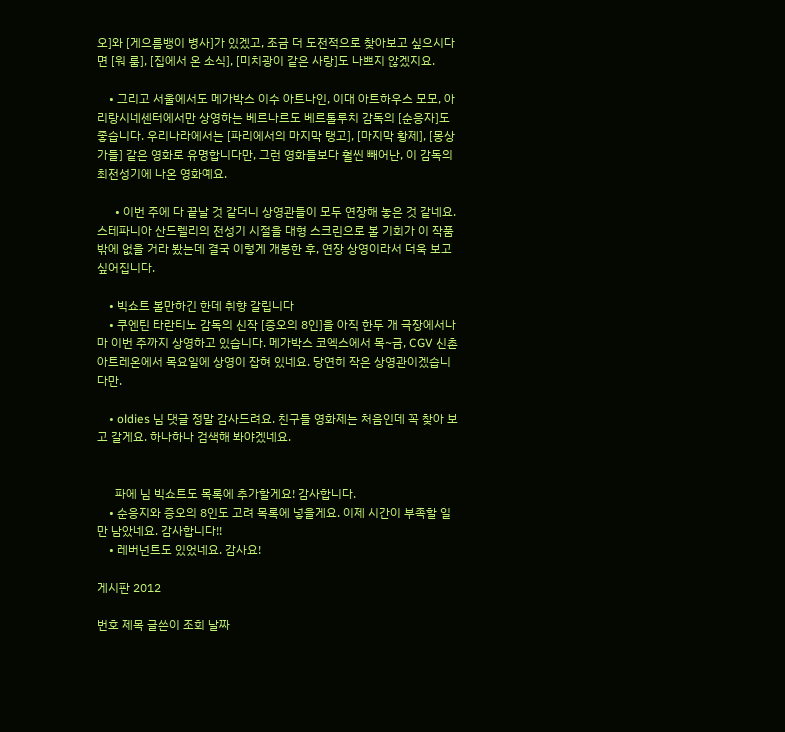오]와 [게으름뱅이 병사]가 있겠고, 조금 더 도전적으로 찾아보고 싶으시다면 [워 룸], [집에서 온 소식], [미치광이 같은 사랑]도 나쁘지 않겠지요.

    • 그리고 서울에서도 메가박스 이수 아트나인, 이대 아트하우스 모모, 아리랑시네센터에서만 상영하는 베르나르도 베르톨루치 감독의 [순응자]도 좋습니다. 우리나라에서는 [파리에서의 마지막 탱고], [마지막 황제], [몽상가들] 같은 영화로 유명합니다만, 그런 영화들보다 훨씬 빼어난, 이 감독의 최전성기에 나온 영화예요.

      • 이번 주에 다 끝날 것 같더니 상영관들이 모두 연장해 놓은 것 같네요. 스테파니아 산드렐리의 전성기 시절을 대형 스크린으로 볼 기회가 이 작품 밖에 없을 거라 봤는데 결국 이렇게 개봉한 후, 연장 상영이라서 더욱 보고 싶어집니다.

    • 빅쇼트 볼만하긴 한데 취향 갈립니다
    • 쿠엔틴 타란티노 감독의 신작 [증오의 8인]을 아직 한두 개 극장에서나마 이번 주까지 상영하고 있습니다. 메가박스 코엑스에서 목~금, CGV 신촌 아트레온에서 목요일에 상영이 잡혀 있네요. 당연히 작은 상영관이겠습니다만.

    • oldies 님 댓글 정말 감사드려요. 친구들 영화제는 처음인데 꼭 찾아 보고 갈게요. 하나하나 검색해 봐야겠네요.


      파에 님 빅쇼트도 목록에 추가할게요! 감사합니다.
    • 순응지와 증오의 8인도 고려 목록에 넣을게요. 이제 시간이 부족할 일만 남았네요. 감사합니다!!
    • 레버넌트도 있었네요. 감사요!

게시판 2012

번호 제목 글쓴이 조회 날짜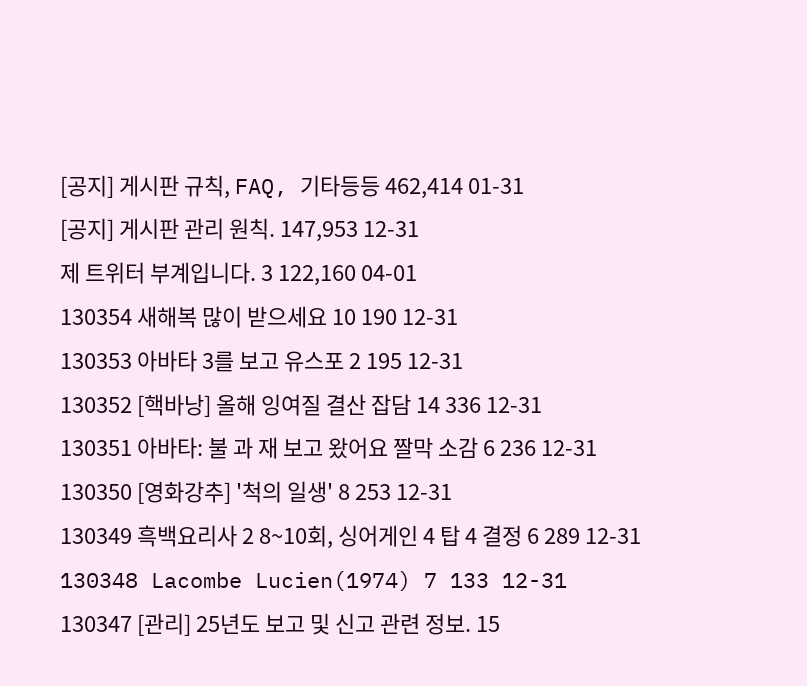[공지] 게시판 규칙, FAQ, 기타등등 462,414 01-31
[공지] 게시판 관리 원칙. 147,953 12-31
제 트위터 부계입니다. 3 122,160 04-01
130354 새해복 많이 받으세요 10 190 12-31
130353 아바타 3를 보고 유스포 2 195 12-31
130352 [핵바낭] 올해 잉여질 결산 잡담 14 336 12-31
130351 아바타: 불 과 재 보고 왔어요 짤막 소감 6 236 12-31
130350 [영화강추] '척의 일생' 8 253 12-31
130349 흑백요리사 2 8~10회, 싱어게인 4 탑 4 결정 6 289 12-31
130348 Lacombe Lucien(1974) 7 133 12-31
130347 [관리] 25년도 보고 및 신고 관련 정보. 15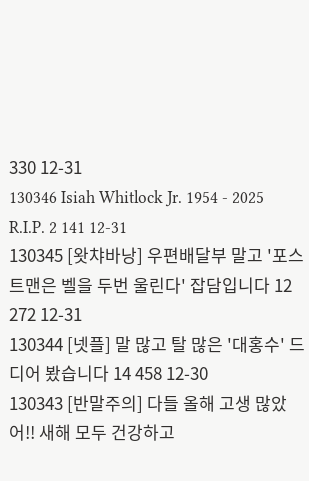330 12-31
130346 Isiah Whitlock Jr. 1954 - 2025 R.I.P. 2 141 12-31
130345 [왓챠바낭] 우편배달부 말고 '포스트맨은 벨을 두번 울린다' 잡담입니다 12 272 12-31
130344 [넷플] 말 많고 탈 많은 '대홍수' 드디어 봤습니다 14 458 12-30
130343 [반말주의] 다들 올해 고생 많았어!! 새해 모두 건강하고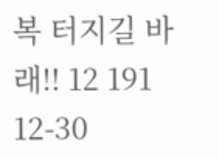복 터지길 바래!! 12 191 12-30